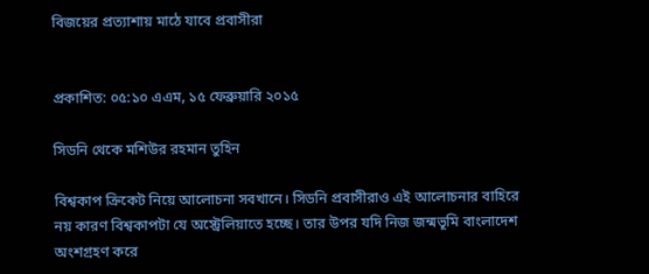বিজয়ের প্রত্যাশায় মাঠে যাবে প্রবাসীরা


প্রকাশিত: ০৫:১০ এএম, ১৫ ফেব্রুয়ারি ২০১৫

সিডনি থেকে মশিউর রহমান তুহিন

বিশ্বকাপ ক্রিকেট নিয়ে আলোচনা সবখানে। সিডনি প্রবাসীরাও এই আলোচনার বাহিরে নয় কারণ বিশ্বকাপটা যে অস্ট্রেলিয়াতে হচ্ছে। তার উপর যদি নিজ জন্মভূমি বাংলাদেশ অংশগ্রহণ করে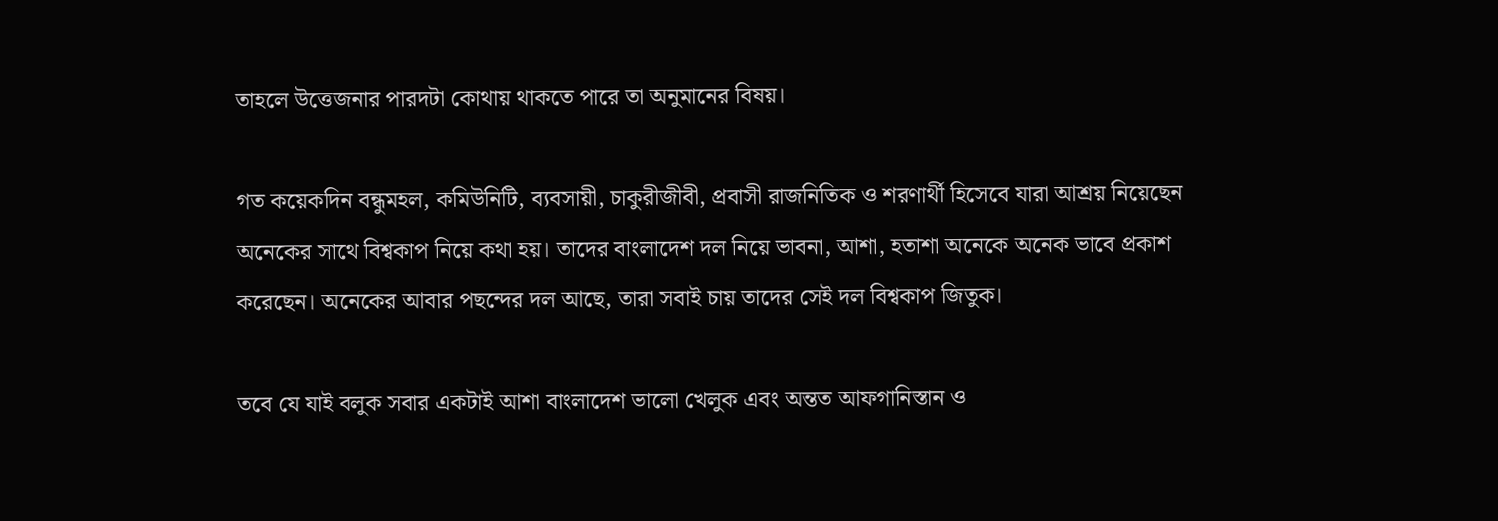তাহলে উত্তেজনার পারদটা কোথায় থাকতে পারে তা অনুমানের বিষয়।

গত কয়েকদিন বন্ধুমহল, কমিউনিটি, ব্যবসায়ী, চাকুরীজীবী, প্রবাসী রাজনিতিক ও শরণার্থী হিসেবে যারা আশ্রয় নিয়েছেন অনেকের সাথে বিশ্বকাপ নিয়ে কথা হয়। তাদের বাংলাদেশ দল নিয়ে ভাবনা, আশা, হতাশা অনেকে অনেক ভাবে প্রকাশ করেছেন। অনেকের আবার পছন্দের দল আছে, তারা সবাই চায় তাদের সেই দল বিশ্বকাপ জিতুক।

তবে যে যাই বলুক সবার একটাই আশা বাংলাদেশ ভালো খেলুক এবং অন্তত আফগানিস্তান ও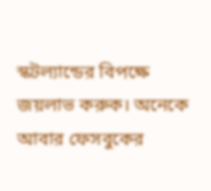স্কটল্যান্ডের বিপক্ষে জয়লাভ করুক। অনেকে আবার ফেসবুকের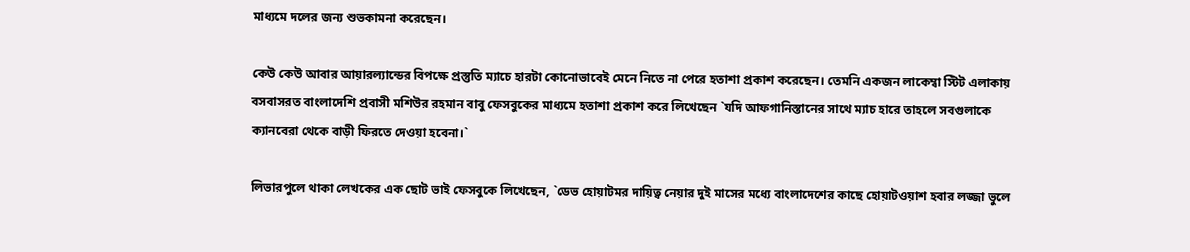মাধ্যমে দলের জন্য শুভকামনা করেছেন।

কেউ কেউ আবার আয়ারল্যান্ডের বিপক্ষে প্রস্তুতি ম্যাচে হারটা কোনোভাবেই মেনে নিতে না পেরে হতাশা প্রকাশ করেছেন। তেমনি একজন লাকেম্বা স্টিট এলাকায় বসবাসরত বাংলাদেশি প্রবাসী মশিউর রহমান বাবু ফেসবুকের মাধ্যমে হতাশা প্রকাশ করে লিখেছেন `যদি আফগানিস্তানের সাথে ম্যাচ হারে তাহলে সবগুলাকে ক্যানবেরা থেকে বাড়ী ফিরতে দেওয়া হবেনা।`

লিভারপুলে থাকা লেখকের এক ছোট ভাই ফেসবুকে লিখেছেন, `ডেভ হোয়াটমর দায়িত্ব নেয়ার দুই মাসের মধ্যে বাংলাদেশের কাছে হোয়াটওয়াশ হবার লজ্জা ভুলে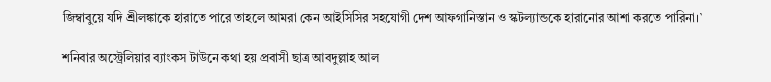জিম্বাবুয়ে যদি শ্রীলঙ্কাকে হারাতে পারে তাহলে আমরা কেন আইসিসির সহযোগী দেশ আফগানিস্তান ও স্কটল্যান্ডকে হারানোর আশা করতে পারিনা।`

শনিবার অস্ট্রেলিয়ার ব্যাংকস টাউনে কথা হয় প্রবাসী ছাত্র আবদুল্লাহ আল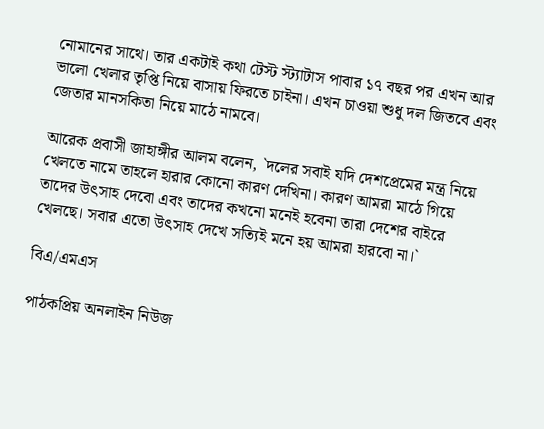নোমানের সাথে। তার একটাই কথা টেস্ট স্ট্যাটাস পাবার ১৭ বছর পর এখন আর ভালো খেলার তৃপ্তি নিয়ে বাসায় ফিরতে চাইনা। এখন চাওয়া শুধু দল জিতবে এবং জেতার মানসকিতা নিয়ে মাঠে নামবে।

আরেক প্রবাসী জাহাঙ্গীর আলম বলেন, `দলের সবাই যদি দেশপ্রেমের মন্ত্র নিয়ে খেলতে নামে তাহলে হারার কোনো কারণ দেখিনা। কারণ আমরা মাঠে গিয়ে তাদের উৎসাহ দেবো এবং তাদের কখনো মনেই হবেনা তারা দেশের বাইরে খেলছে। সবার এতো উৎসাহ দেখে সত্যিই মনে হয় আমরা হারবো না।`

বিএ/এমএস

পাঠকপ্রিয় অনলাইন নিউজ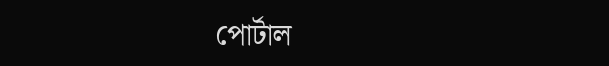পোর্টাল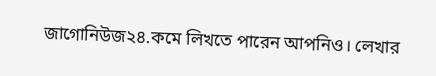জাগোনিউজ২৪.কমে লিখতে পারেন আপনিও। লেখার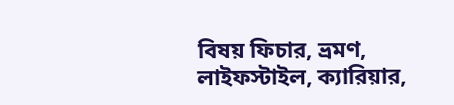বিষয় ফিচার, ভ্রমণ, লাইফস্টাইল, ক্যারিয়ার,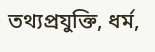তথ্যপ্রযুক্তি, ধর্ম,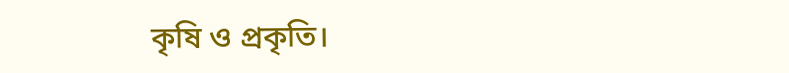কৃষি ও প্রকৃতি।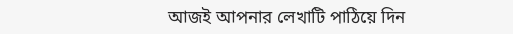আজই আপনার লেখাটি পাঠিয়ে দিন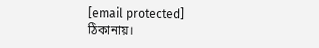[email protected] ঠিকানায়।